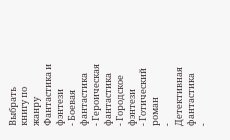Выбрать книгу по жанру
Фантастика и фэнтези
- Боевая фантастика
- Героическая фантастика
- Городское фэнтези
- Готический роман
- Детективная фантастика
-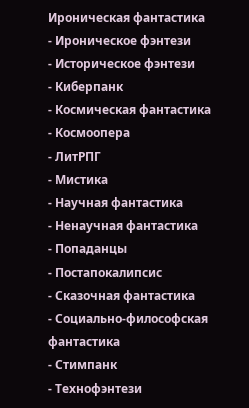Ироническая фантастика
- Ироническое фэнтези
- Историческое фэнтези
- Киберпанк
- Космическая фантастика
- Космоопера
- ЛитРПГ
- Мистика
- Научная фантастика
- Ненаучная фантастика
- Попаданцы
- Постапокалипсис
- Сказочная фантастика
- Социально-философская фантастика
- Стимпанк
- Технофэнтези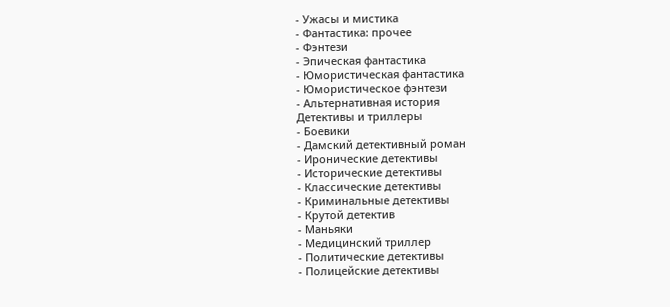- Ужасы и мистика
- Фантастика: прочее
- Фэнтези
- Эпическая фантастика
- Юмористическая фантастика
- Юмористическое фэнтези
- Альтернативная история
Детективы и триллеры
- Боевики
- Дамский детективный роман
- Иронические детективы
- Исторические детективы
- Классические детективы
- Криминальные детективы
- Крутой детектив
- Маньяки
- Медицинский триллер
- Политические детективы
- Полицейские детективы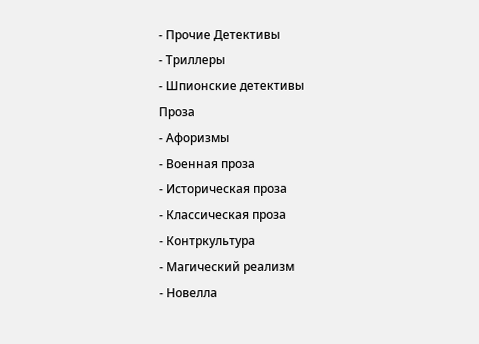- Прочие Детективы
- Триллеры
- Шпионские детективы
Проза
- Афоризмы
- Военная проза
- Историческая проза
- Классическая проза
- Контркультура
- Магический реализм
- Новелла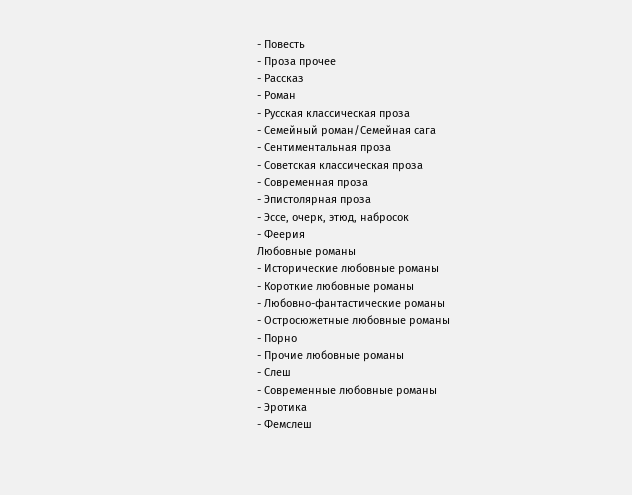- Повесть
- Проза прочее
- Рассказ
- Роман
- Русская классическая проза
- Семейный роман/Семейная сага
- Сентиментальная проза
- Советская классическая проза
- Современная проза
- Эпистолярная проза
- Эссе, очерк, этюд, набросок
- Феерия
Любовные романы
- Исторические любовные романы
- Короткие любовные романы
- Любовно-фантастические романы
- Остросюжетные любовные романы
- Порно
- Прочие любовные романы
- Слеш
- Современные любовные романы
- Эротика
- Фемслеш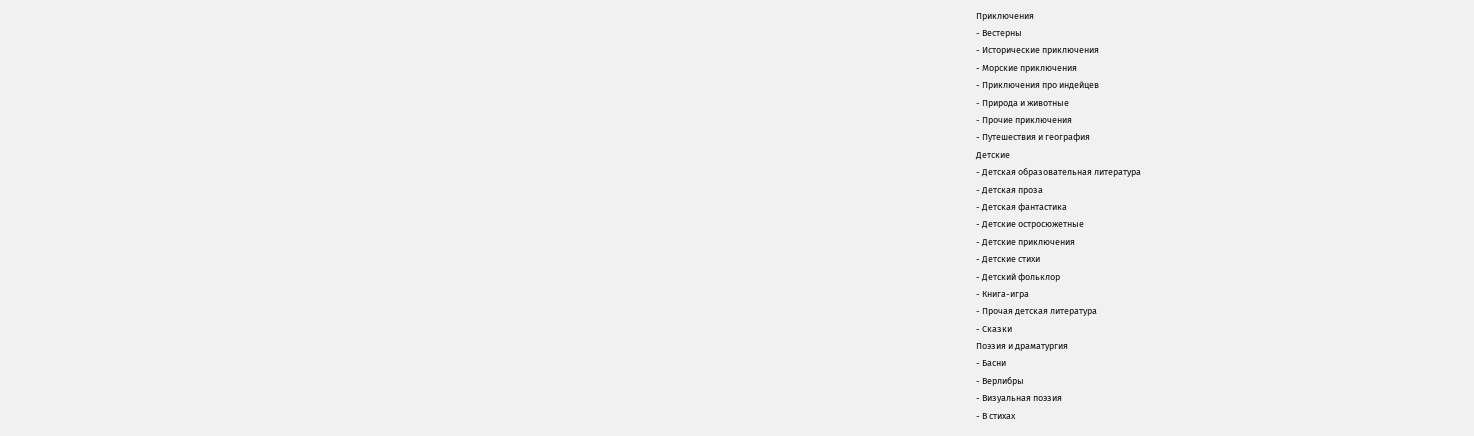Приключения
- Вестерны
- Исторические приключения
- Морские приключения
- Приключения про индейцев
- Природа и животные
- Прочие приключения
- Путешествия и география
Детские
- Детская образовательная литература
- Детская проза
- Детская фантастика
- Детские остросюжетные
- Детские приключения
- Детские стихи
- Детский фольклор
- Книга-игра
- Прочая детская литература
- Сказки
Поэзия и драматургия
- Басни
- Верлибры
- Визуальная поэзия
- В стихах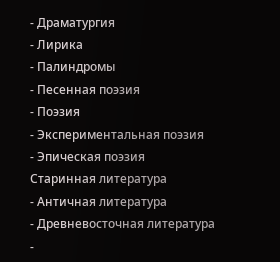- Драматургия
- Лирика
- Палиндромы
- Песенная поэзия
- Поэзия
- Экспериментальная поэзия
- Эпическая поэзия
Старинная литература
- Античная литература
- Древневосточная литература
-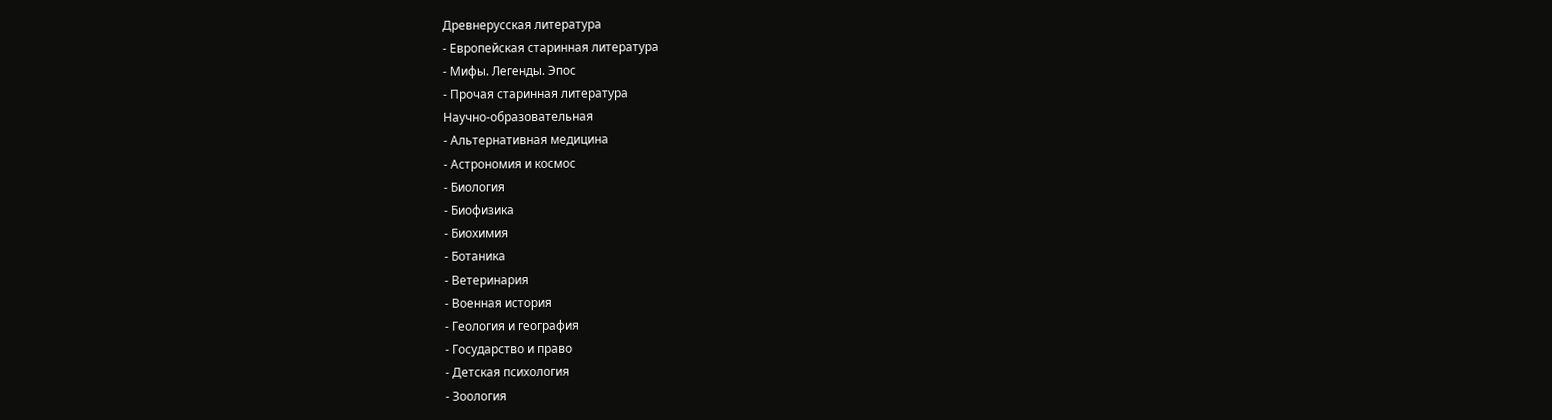Древнерусская литература
- Европейская старинная литература
- Мифы. Легенды. Эпос
- Прочая старинная литература
Научно-образовательная
- Альтернативная медицина
- Астрономия и космос
- Биология
- Биофизика
- Биохимия
- Ботаника
- Ветеринария
- Военная история
- Геология и география
- Государство и право
- Детская психология
- Зоология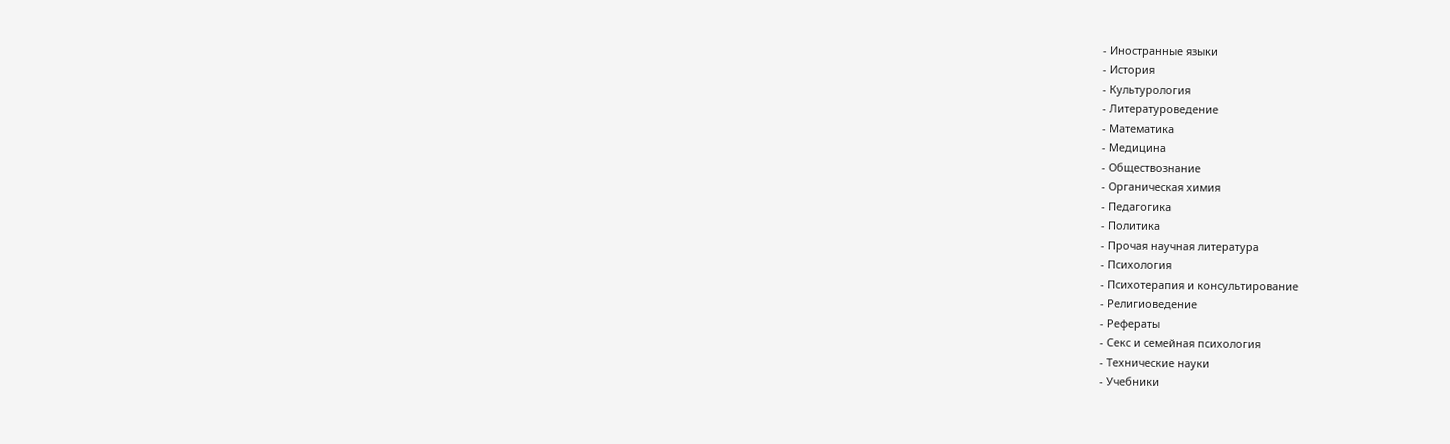- Иностранные языки
- История
- Культурология
- Литературоведение
- Математика
- Медицина
- Обществознание
- Органическая химия
- Педагогика
- Политика
- Прочая научная литература
- Психология
- Психотерапия и консультирование
- Религиоведение
- Рефераты
- Секс и семейная психология
- Технические науки
- Учебники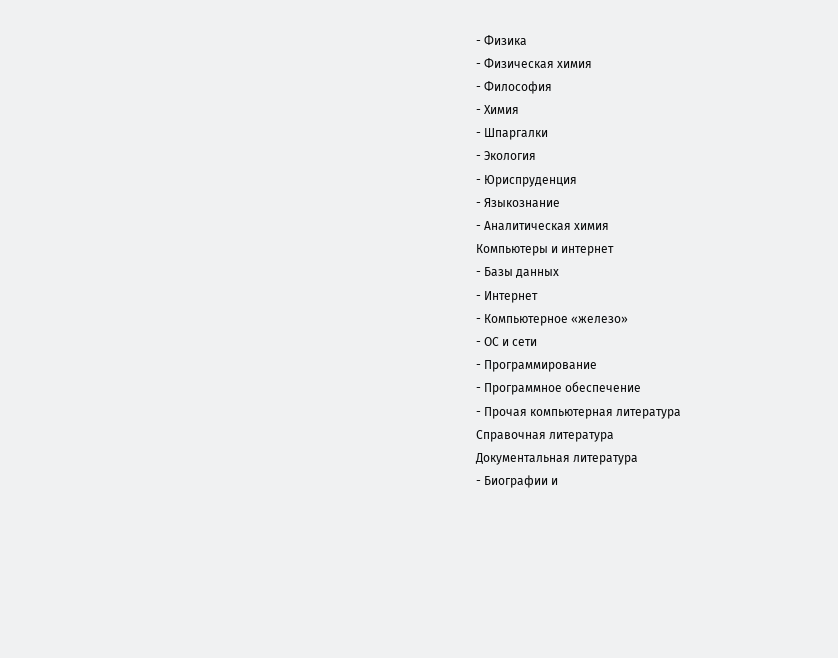- Физика
- Физическая химия
- Философия
- Химия
- Шпаргалки
- Экология
- Юриспруденция
- Языкознание
- Аналитическая химия
Компьютеры и интернет
- Базы данных
- Интернет
- Компьютерное «железо»
- ОС и сети
- Программирование
- Программное обеспечение
- Прочая компьютерная литература
Справочная литература
Документальная литература
- Биографии и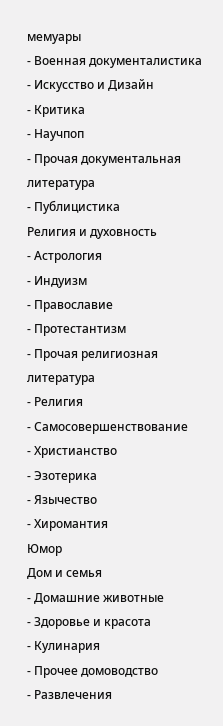мемуары
- Военная документалистика
- Искусство и Дизайн
- Критика
- Научпоп
- Прочая документальная литература
- Публицистика
Религия и духовность
- Астрология
- Индуизм
- Православие
- Протестантизм
- Прочая религиозная литература
- Религия
- Самосовершенствование
- Христианство
- Эзотерика
- Язычество
- Хиромантия
Юмор
Дом и семья
- Домашние животные
- Здоровье и красота
- Кулинария
- Прочее домоводство
- Развлечения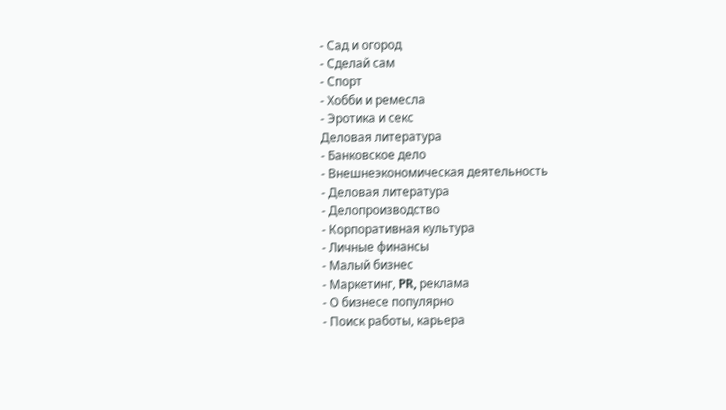- Сад и огород
- Сделай сам
- Спорт
- Хобби и ремесла
- Эротика и секс
Деловая литература
- Банковское дело
- Внешнеэкономическая деятельность
- Деловая литература
- Делопроизводство
- Корпоративная культура
- Личные финансы
- Малый бизнес
- Маркетинг, PR, реклама
- О бизнесе популярно
- Поиск работы, карьера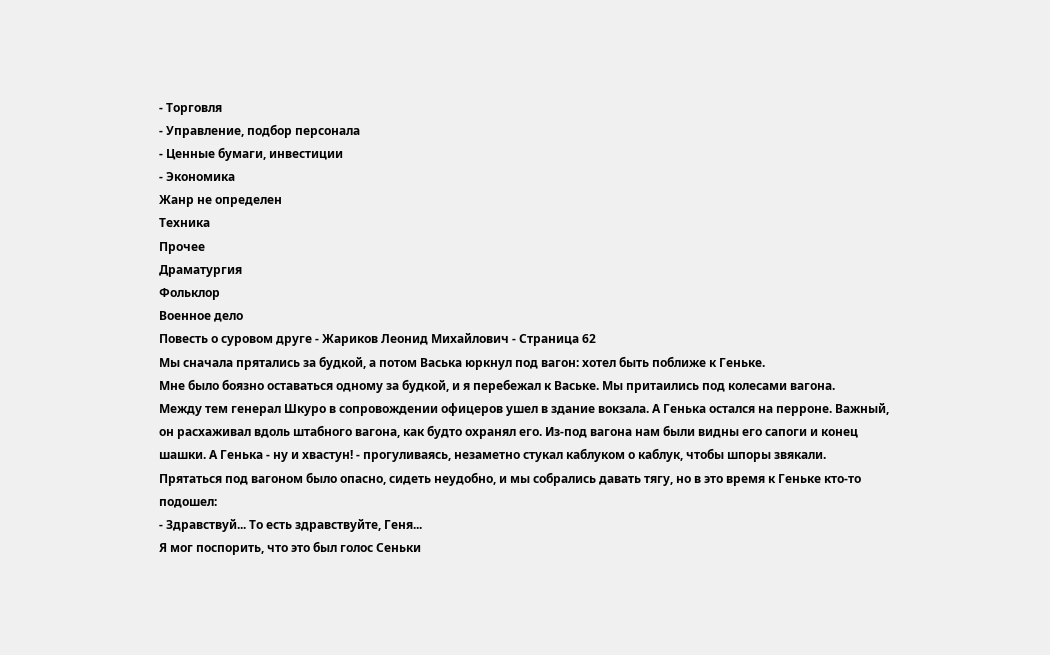- Торговля
- Управление, подбор персонала
- Ценные бумаги, инвестиции
- Экономика
Жанр не определен
Техника
Прочее
Драматургия
Фольклор
Военное дело
Повесть о суровом друге - Жариков Леонид Михайлович - Страница 62
Мы сначала прятались за будкой, а потом Васька юркнул под вагон: хотел быть поближе к Геньке.
Мне было боязно оставаться одному за будкой, и я перебежал к Ваське. Мы притаились под колесами вагона.
Между тем генерал Шкуро в сопровождении офицеров ушел в здание вокзала. А Генька остался на перроне. Важный, он расхаживал вдоль штабного вагона, как будто охранял его. Из-под вагона нам были видны его сапоги и конец шашки. А Генька - ну и хвастун! - прогуливаясь, незаметно стукал каблуком о каблук, чтобы шпоры звякали.
Прятаться под вагоном было опасно, сидеть неудобно, и мы собрались давать тягу, но в это время к Геньке кто-то подошел:
- Здравствуй... То есть здравствуйте, Геня...
Я мог поспорить, что это был голос Сеньки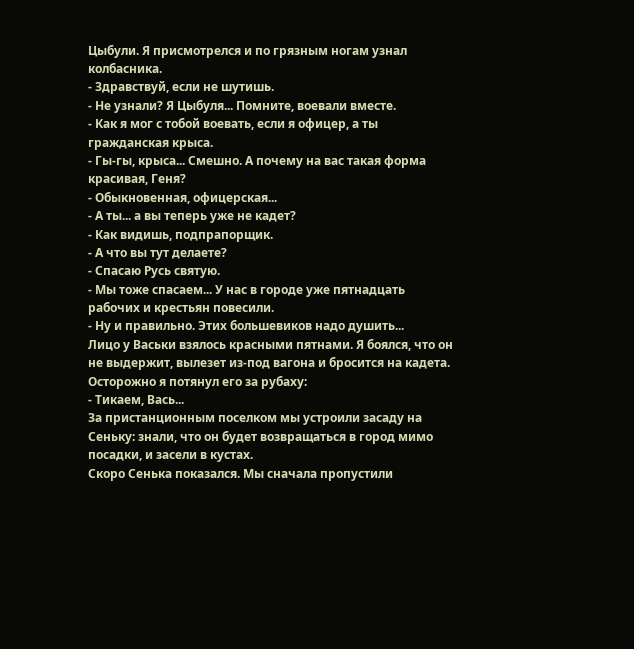Цыбули. Я присмотрелся и по грязным ногам узнал колбасника.
- Здравствуй, если не шутишь.
- Не узнали? Я Цыбуля... Помните, воевали вместе.
- Как я мог с тобой воевать, если я офицер, а ты гражданская крыса.
- Гы-гы, крыса... Смешно. А почему на вас такая форма красивая, Геня?
- Обыкновенная, офицерская...
- А ты... а вы теперь уже не кадет?
- Как видишь, подпрапорщик.
- А что вы тут делаете?
- Спасаю Русь святую.
- Мы тоже спасаем... У нас в городе уже пятнадцать рабочих и крестьян повесили.
- Ну и правильно. Этих большевиков надо душить...
Лицо у Васьки взялось красными пятнами. Я боялся, что он не выдержит, вылезет из-под вагона и бросится на кадета. Осторожно я потянул его за рубаху:
- Тикаем, Вась...
За пристанционным поселком мы устроили засаду на Сеньку: знали, что он будет возвращаться в город мимо посадки, и засели в кустах.
Скоро Сенька показался. Мы сначала пропустили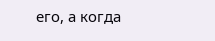его, а когда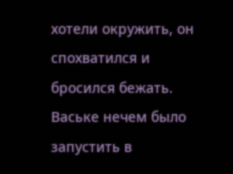хотели окружить, он спохватился и бросился бежать. Ваське нечем было запустить в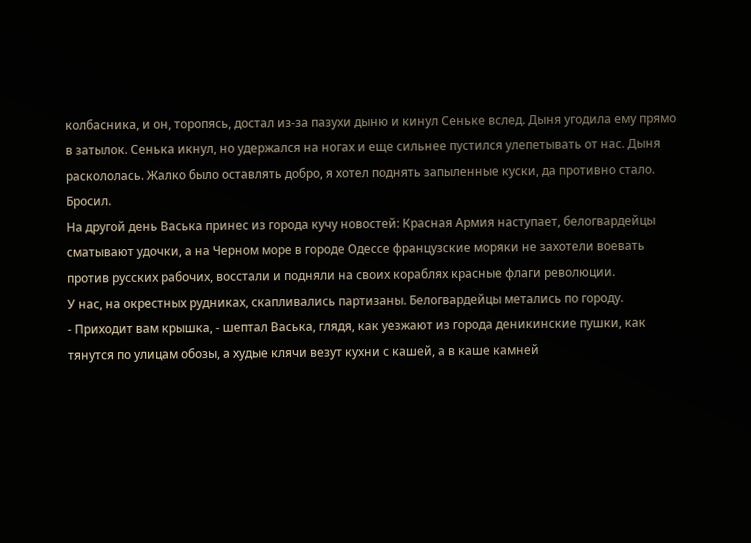колбасника, и он, торопясь, достал из-за пазухи дыню и кинул Сеньке вслед. Дыня угодила ему прямо в затылок. Сенька икнул, но удержался на ногах и еще сильнее пустился улепетывать от нас. Дыня раскололась. Жалко было оставлять добро, я хотел поднять запыленные куски, да противно стало. Бросил.
На другой день Васька принес из города кучу новостей: Красная Армия наступает, белогвардейцы сматывают удочки, а на Черном море в городе Одессе французские моряки не захотели воевать против русских рабочих, восстали и подняли на своих кораблях красные флаги революции.
У нас, на окрестных рудниках, скапливались партизаны. Белогвардейцы метались по городу.
- Приходит вам крышка, - шептал Васька, глядя, как уезжают из города деникинские пушки, как тянутся по улицам обозы, а худые клячи везут кухни с кашей, а в каше камней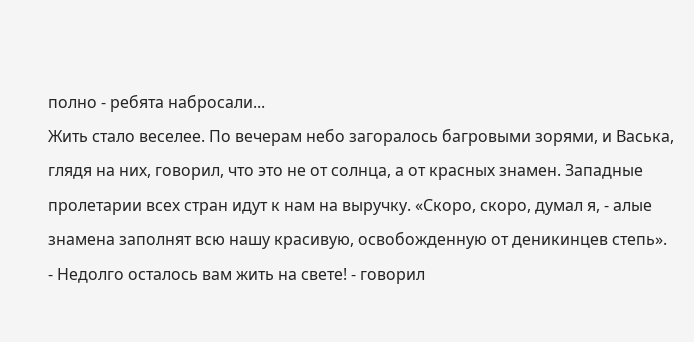полно - ребята набросали...
Жить стало веселее. По вечерам небо загоралось багровыми зорями, и Васька, глядя на них, говорил, что это не от солнца, а от красных знамен. Западные пролетарии всех стран идут к нам на выручку. «Скоро, скоро, думал я, - алые знамена заполнят всю нашу красивую, освобожденную от деникинцев степь».
- Недолго осталось вам жить на свете! - говорил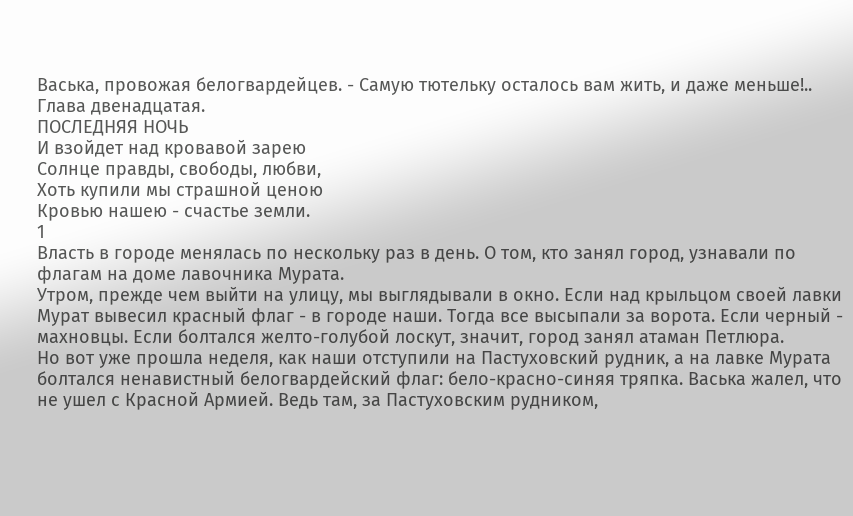Васька, провожая белогвардейцев. - Самую тютельку осталось вам жить, и даже меньше!..
Глава двенадцатая.
ПОСЛЕДНЯЯ НОЧЬ
И взойдет над кровавой зарею
Солнце правды, свободы, любви,
Хоть купили мы страшной ценою
Кровью нашею - счастье земли.
1
Власть в городе менялась по нескольку раз в день. О том, кто занял город, узнавали по флагам на доме лавочника Мурата.
Утром, прежде чем выйти на улицу, мы выглядывали в окно. Если над крыльцом своей лавки Мурат вывесил красный флаг - в городе наши. Тогда все высыпали за ворота. Если черный - махновцы. Если болтался желто-голубой лоскут, значит, город занял атаман Петлюра.
Но вот уже прошла неделя, как наши отступили на Пастуховский рудник, а на лавке Мурата болтался ненавистный белогвардейский флаг: бело-красно-синяя тряпка. Васька жалел, что не ушел с Красной Армией. Ведь там, за Пастуховским рудником,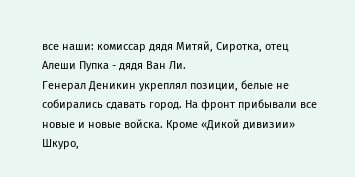все наши: комиссар дядя Митяй, Сиротка, отец Алеши Пупка - дядя Ван Ли.
Генерал Деникин укреплял позиции, белые не собирались сдавать город. На фронт прибывали все новые и новые войска. Кроме «Дикой дивизии» Шкуро,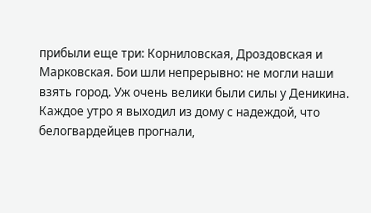прибыли еще три: Корниловская, Дроздовская и Марковская. Бои шли непрерывно: не могли наши взять город. Уж очень велики были силы у Деникина.
Каждое утро я выходил из дому с надеждой, что белогвардейцев прогнали,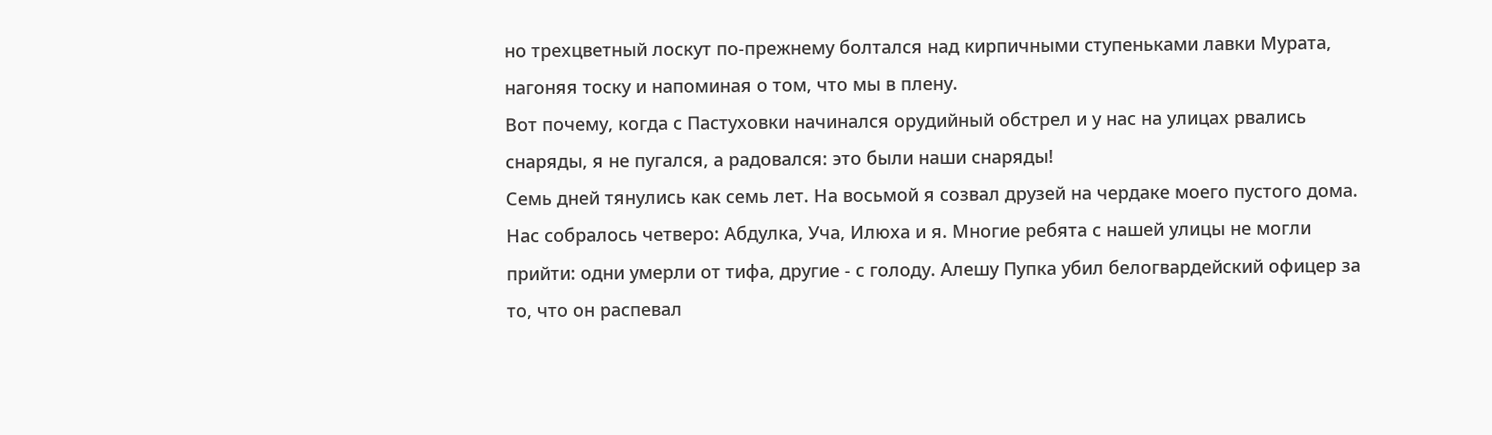но трехцветный лоскут по-прежнему болтался над кирпичными ступеньками лавки Мурата, нагоняя тоску и напоминая о том, что мы в плену.
Вот почему, когда с Пастуховки начинался орудийный обстрел и у нас на улицах рвались снаряды, я не пугался, а радовался: это были наши снаряды!
Семь дней тянулись как семь лет. На восьмой я созвал друзей на чердаке моего пустого дома.
Нас собралось четверо: Абдулка, Уча, Илюха и я. Многие ребята с нашей улицы не могли прийти: одни умерли от тифа, другие - с голоду. Алешу Пупка убил белогвардейский офицер за то, что он распевал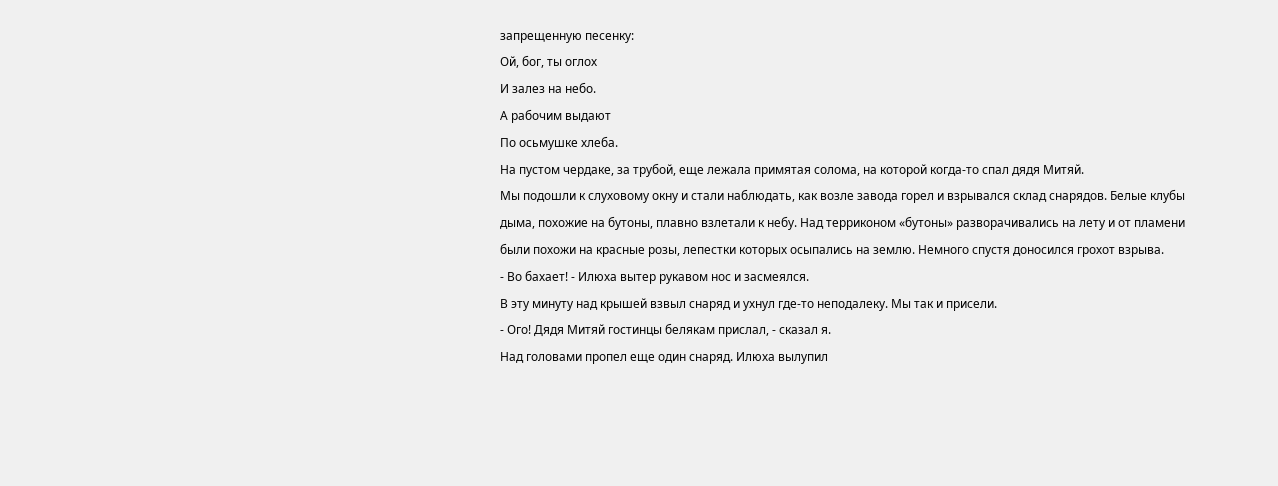запрещенную песенку:
Ой, бог, ты оглох
И залез на небо.
А рабочим выдают
По осьмушке хлеба.
На пустом чердаке, за трубой, еще лежала примятая солома, на которой когда-то спал дядя Митяй.
Мы подошли к слуховому окну и стали наблюдать, как возле завода горел и взрывался склад снарядов. Белые клубы дыма, похожие на бутоны, плавно взлетали к небу. Над терриконом «бутоны» разворачивались на лету и от пламени были похожи на красные розы, лепестки которых осыпались на землю. Немного спустя доносился грохот взрыва.
- Во бахает! - Илюха вытер рукавом нос и засмеялся.
В эту минуту над крышей взвыл снаряд и ухнул где-то неподалеку. Мы так и присели.
- Ого! Дядя Митяй гостинцы белякам прислал, - сказал я.
Над головами пропел еще один снаряд. Илюха вылупил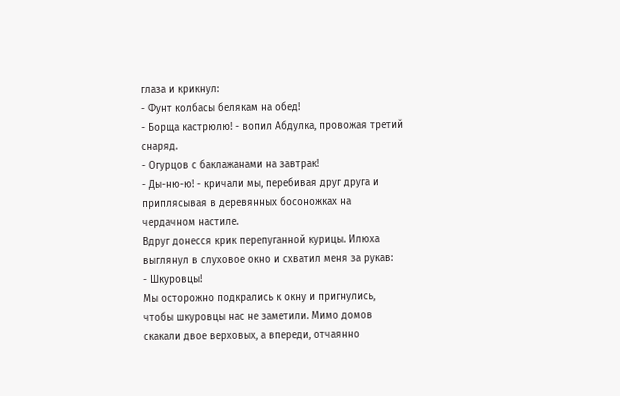глаза и крикнул:
- Фунт колбасы белякам на обед!
- Борща кастрюлю! - вопил Абдулка, провожая третий снаряд.
- Огурцов с баклажанами на завтрак!
- Ды-ню-ю! - кричали мы, перебивая друг друга и приплясывая в деревянных босоножках на чердачном настиле.
Вдруг донесся крик перепуганной курицы. Илюха выглянул в слуховое окно и схватил меня за рукав:
- Шкуровцы!
Мы осторожно подкрались к окну и пригнулись, чтобы шкуровцы нас не заметили. Мимо домов скакали двое верховых, а впереди, отчаянно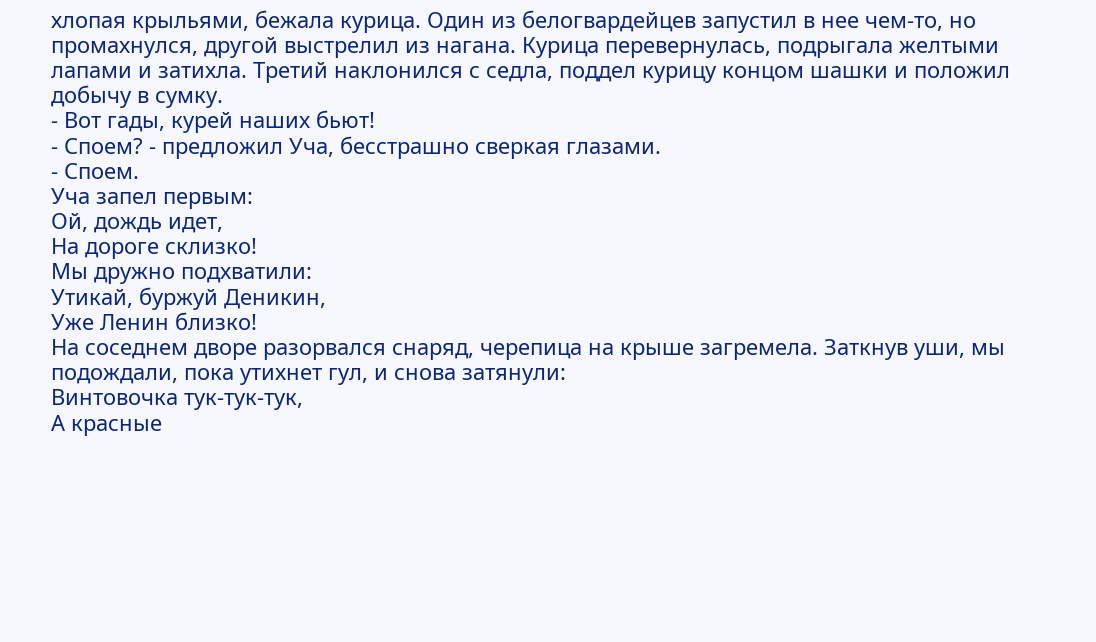хлопая крыльями, бежала курица. Один из белогвардейцев запустил в нее чем-то, но промахнулся, другой выстрелил из нагана. Курица перевернулась, подрыгала желтыми лапами и затихла. Третий наклонился с седла, поддел курицу концом шашки и положил добычу в сумку.
- Вот гады, курей наших бьют!
- Споем? - предложил Уча, бесстрашно сверкая глазами.
- Споем.
Уча запел первым:
Ой, дождь идет,
На дороге склизко!
Мы дружно подхватили:
Утикай, буржуй Деникин,
Уже Ленин близко!
На соседнем дворе разорвался снаряд, черепица на крыше загремела. Заткнув уши, мы подождали, пока утихнет гул, и снова затянули:
Винтовочка тук-тук-тук,
А красные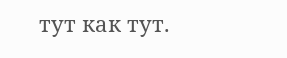тут как тут.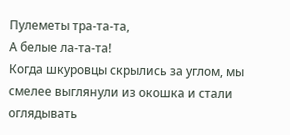Пулеметы тра-та-та,
А белые ла-та-та!
Когда шкуровцы скрылись за углом, мы смелее выглянули из окошка и стали оглядывать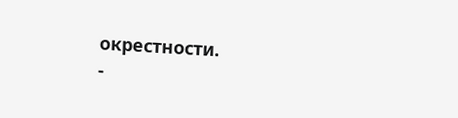окрестности.
-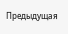Предыдущая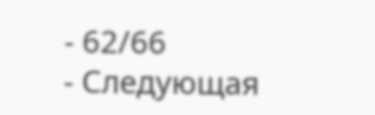- 62/66
- Следующая